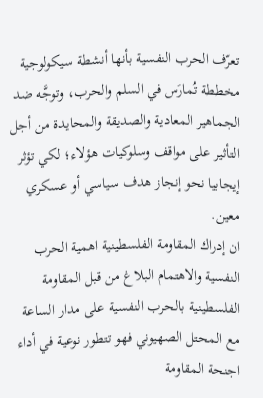تعرّف الحرب النفسية بأنها أنشطة سيكولوجية مخططة تُمارَس في السلم والحرب، وتوجَّه ضد الجماهير المعادية والصديقة والمحايدة من أجل التأثير على مواقف وسلوكيات هؤلاء؛ لكي تؤثر إيجابيا نحو إنجاز هدف سياسي أو عسكري معين.
ان إدراك المقاومة الفلسطينية اهمية الحرب النفسية والاهتمام البلاغ من قبل المقاومة الفلسطينية بالحرب النفسية على مدار الساعة مع المحتل الصهيوني فهو تتطور نوعية في أداء اجنحة المقاومة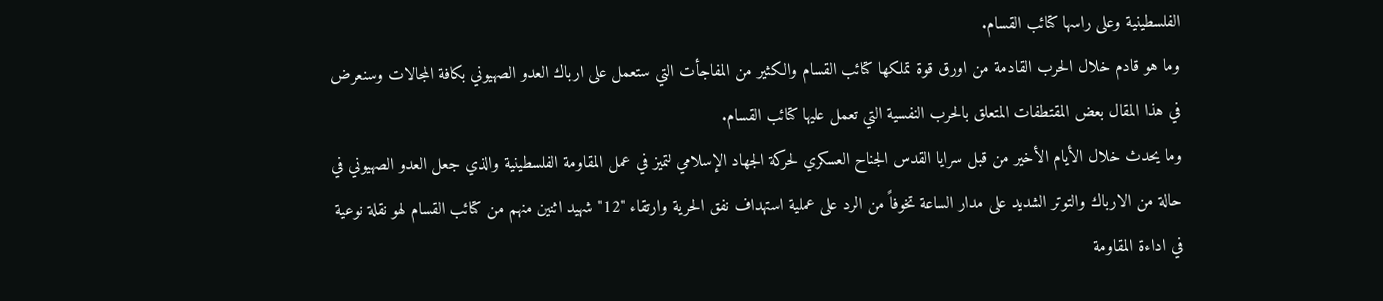الفلسطينية وعلى راسها كتائب القسام.
وما هو قادم خلال الحرب القادمة من اورق قوة تملكها كتائب القسام والكثير من المفاجأت التي ستعمل على ارباك العدو الصهيوني بكافة المجالات وسنعرض في هذا المقال بعض المقتطفات المتعلق بالحرب النفسية التي تعمل عليها كتائب القسام.
وما يحدث خلال الأيام الأخير من قبل سرايا القدس الجناح العسكري لحركة الجهاد الإسلامي لتميز في عمل المقاومة الفلسطينية والذي جعل العدو الصهيوني في حالة من الارباك والتوتر الشديد على مدار الساعة تخوفاً من الرد على عملية استهداف نفق الحرية وارتقاء "12" شهيد اثنين منهم من كتائب القسام لهو نقلة نوعية في اداءة المقاومة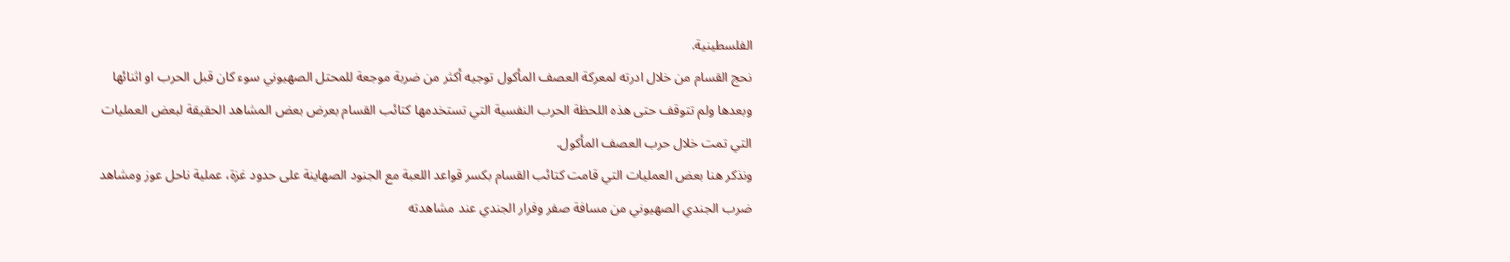الفلسطينية.
نحج القسام من خلال ادرته لمعركة العصف المأكول توجيه أكثر من ضربة موجعة للمحتل الصهيوني سوء كان قبل الحرب او اثنائها وبعدها ولم تتوقف حتى هذه اللحظة الحرب النفسية التي تستخدمها كتائب القسام بعرض بعض المشاهد الحقيقة لبعض العمليات التي تمت خلال حرب العصف المأكول.
ونذكر هنا بعض العمليات التي قامت كتائب القسام بكسر قواعد اللعبة مع الجنود الصهاينة على حدود غزة، عملية ناحل عوز ومشاهد ضرب الجندي الصهيوني من مسافة صفر وفرار الجندي عند مشاهدته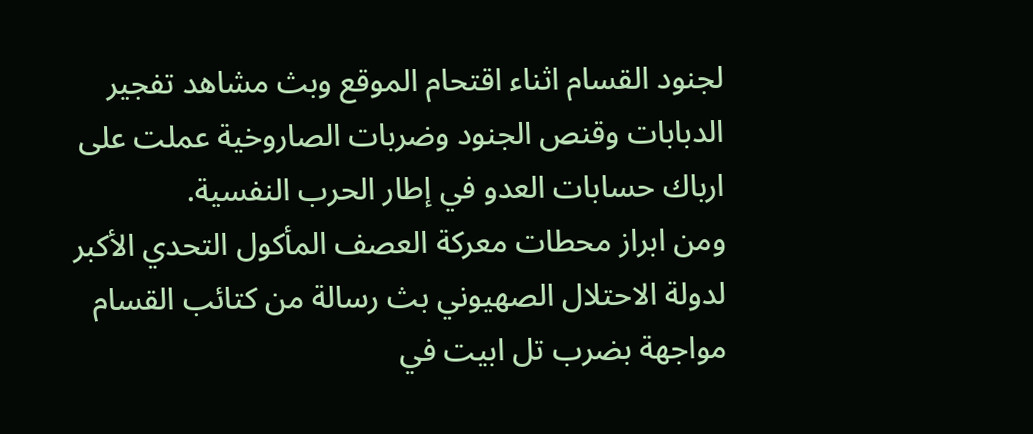لجنود القسام اثناء اقتحام الموقع وبث مشاهد تفجير الدبابات وقنص الجنود وضربات الصاروخية عملت على ارباك حسابات العدو في إطار الحرب النفسية.
ومن ابراز محطات معركة العصف المأكول التحدي الأكبر لدولة الاحتلال الصهيوني بث رسالة من كتائب القسام مواجهة بضرب تل ابيت في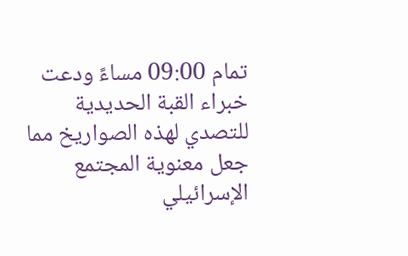تمام 09:00 مساءً ودعت خبراء القبة الحديدية للتصدي لهذه الصواريخ مما جعل معنوية المجتمع الإسرائيلي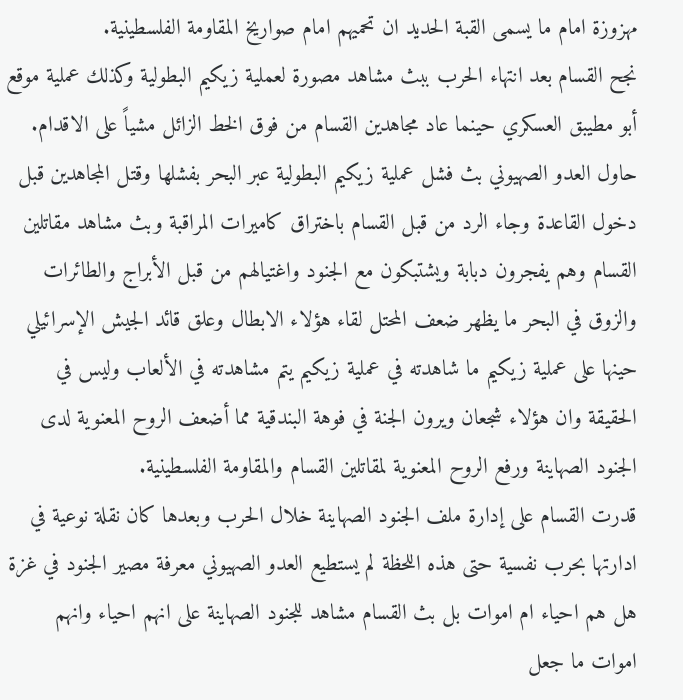مهزوزة امام ما يسمى القبة الحديد ان تحميهم امام صواريخ المقاومة الفلسطينية.
نجح القسام بعد انتهاء الحرب ببث مشاهد مصورة لعملية زيكيم البطولية وكذلك عملية موقع أبو مطيبق العسكري حينما عاد مجاهدين القسام من فوق الخط الزائل مشياً على الاقدام.
حاول العدو الصهيوني بث فشل عملية زيكيم البطولية عبر البحر بفشلها وقتل المجاهدين قبل دخول القاعدة وجاء الرد من قبل القسام باختراق كاميرات المراقبة وبث مشاهد مقاتلين القسام وهم يفجرون دبابة ويشتبكون مع الجنود واغتيالهم من قبل الأبراج والطائرات والزوق في البحر ما يظهر ضعف المحتل لقاء هؤلاء الابطال وعلق قائد الجيش الإسرائيلي حينها على عملية زيكيم ما شاهدته في عملية زيكيم يتم مشاهدته في الألعاب وليس في الحقيقة وان هؤلاء شجعان ويرون الجنة في فوهة البندقية مما أضعف الروح المعنوية لدى الجنود الصهاينة ورفع الروح المعنوية لمقاتلين القسام والمقاومة الفلسطينية.
قدرت القسام على إدارة ملف الجنود الصهاينة خلال الحرب وبعدها كان نقلة نوعية في ادارتها بحرب نفسية حتى هذه اللحظة لم يستطيع العدو الصهيوني معرفة مصير الجنود في غزة هل هم احياء ام اموات بل بث القسام مشاهد للجنود الصهاينة على انهم احياء وانهم اموات ما جعل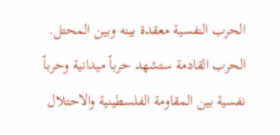الحرب النفسية معقدة بينه وبين المحتل.
الحرب القادمة ستشهد حرباً ميدانية وحرباً نفسية بين المقاومة الفلسطينية والاحتلال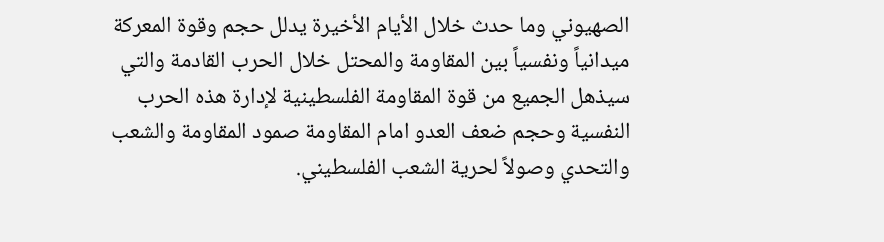الصهيوني وما حدث خلال الأيام الأخيرة يدلل حجم وقوة المعركة ميدانياً ونفسياً بين المقاومة والمحتل خلال الحرب القادمة والتي سيذهل الجميع من قوة المقاومة الفلسطينية لإدارة هذه الحرب النفسية وحجم ضعف العدو امام المقاومة صمود المقاومة والشعب والتحدي وصولاً لحرية الشعب الفلسطيني.